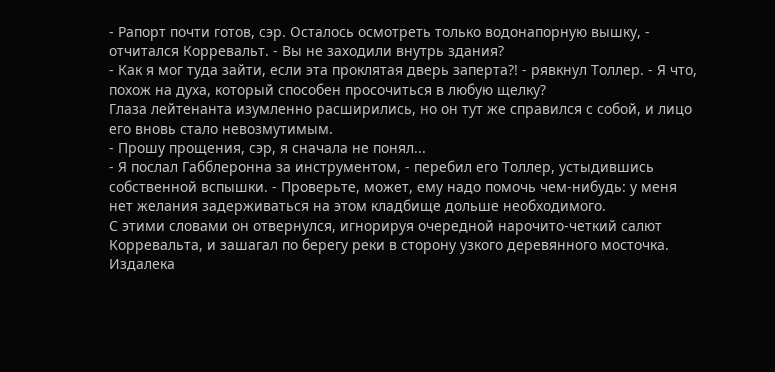- Рапорт почти готов, сэр. Осталось осмотреть только водонапорную вышку, - отчитался Корревальт. - Вы не заходили внутрь здания?
- Как я мог туда зайти, если эта проклятая дверь заперта?! - рявкнул Толлер. - Я что, похож на духа, который способен просочиться в любую щелку?
Глаза лейтенанта изумленно расширились, но он тут же справился с собой, и лицо его вновь стало невозмутимым.
- Прошу прощения, сэр, я сначала не понял...
- Я послал Габблеронна за инструментом, - перебил его Толлер, устыдившись собственной вспышки. - Проверьте, может, ему надо помочь чем-нибудь: у меня нет желания задерживаться на этом кладбище дольше необходимого.
С этими словами он отвернулся, игнорируя очередной нарочито-четкий салют Корревальта, и зашагал по берегу реки в сторону узкого деревянного мосточка. Издалека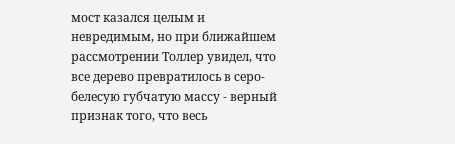мост казался целым и невредимым, но при ближайшем рассмотрении Толлер увидел, что все дерево превратилось в серо-белесую губчатую массу - верный признак того, что весь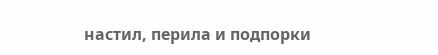настил, перила и подпорки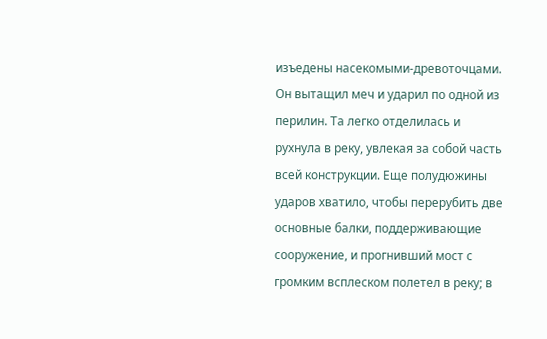изъедены насекомыми-древоточцами. Он вытащил меч и ударил по одной из перилин. Та легко отделилась и рухнула в реку, увлекая за собой часть всей конструкции. Еще полудюжины ударов хватило, чтобы перерубить две основные балки, поддерживающие сооружение, и прогнивший мост с громким всплеском полетел в реку; в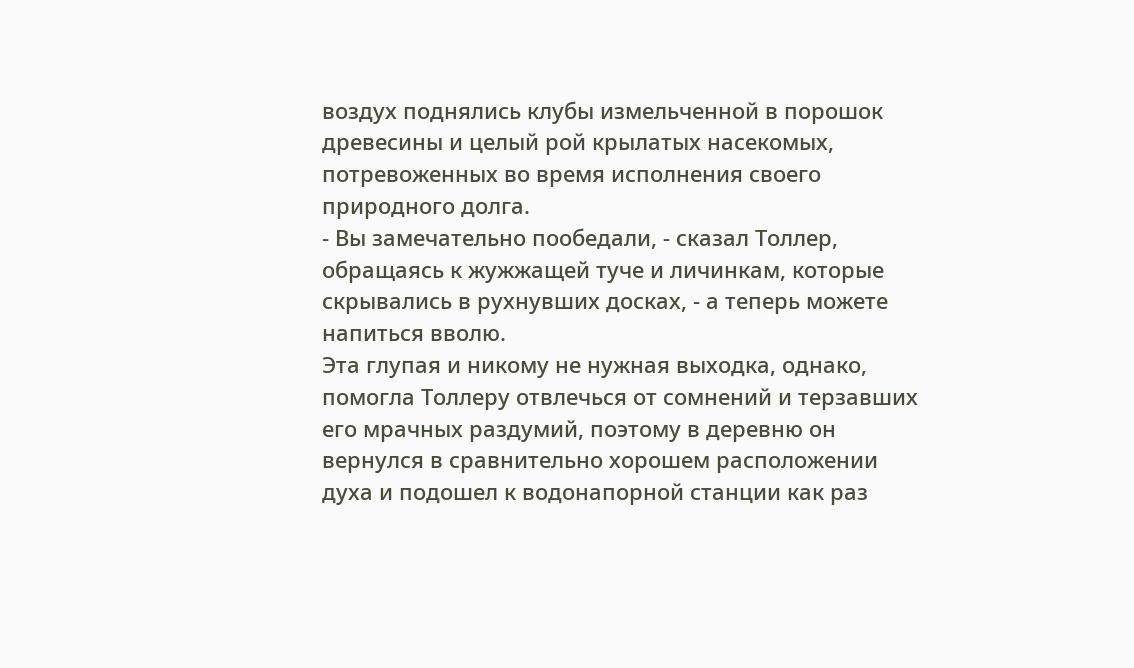воздух поднялись клубы измельченной в порошок древесины и целый рой крылатых насекомых, потревоженных во время исполнения своего природного долга.
- Вы замечательно пообедали, - сказал Толлер, обращаясь к жужжащей туче и личинкам, которые скрывались в рухнувших досках, - а теперь можете напиться вволю.
Эта глупая и никому не нужная выходка, однако, помогла Толлеру отвлечься от сомнений и терзавших его мрачных раздумий, поэтому в деревню он вернулся в сравнительно хорошем расположении духа и подошел к водонапорной станции как раз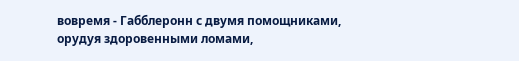вовремя - Габблеронн с двумя помощниками, орудуя здоровенными ломами,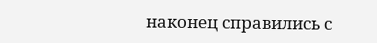наконец справились с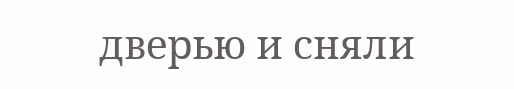дверью и сняли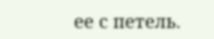ее с петель.